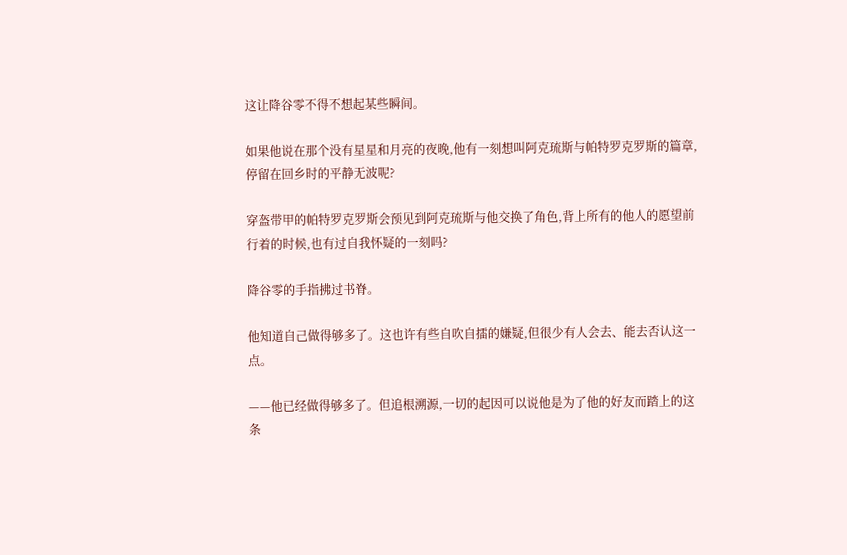这让降谷零不得不想起某些瞬间。

如果他说在那个没有星星和月亮的夜晚,他有一刻想叫阿克琉斯与帕特罗克罗斯的篇章,停留在回乡时的平静无波呢?

穿盔带甲的帕特罗克罗斯会预见到阿克琉斯与他交换了角色,背上所有的他人的愿望前行着的时候,也有过自我怀疑的一刻吗?

降谷零的手指拂过书脊。

他知道自己做得够多了。这也许有些自吹自擂的嫌疑,但很少有人会去、能去否认这一点。

——他已经做得够多了。但追根溯源,一切的起因可以说他是为了他的好友而踏上的这条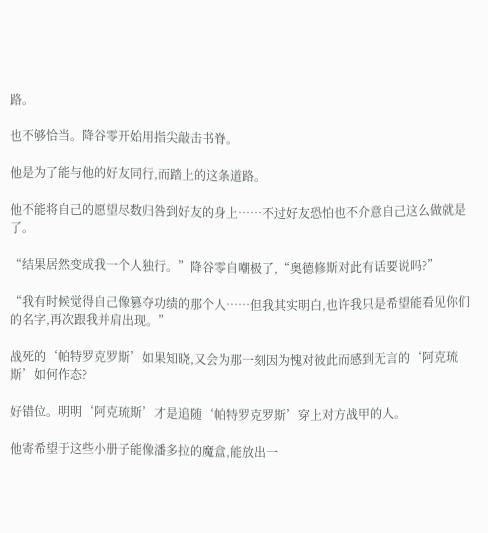路。

也不够恰当。降谷零开始用指尖敲击书脊。

他是为了能与他的好友同行,而踏上的这条道路。

他不能将自己的愿望尽数归咎到好友的身上……不过好友恐怕也不介意自己这么做就是了。

“结果居然变成我一个人独行。”降谷零自嘲极了,“奥德修斯对此有话要说吗?”

“我有时候觉得自己像篡夺功绩的那个人……但我其实明白,也许我只是希望能看见你们的名字,再次跟我并肩出现。”

战死的‘帕特罗克罗斯’如果知晓,又会为那一刻因为愧对彼此而感到无言的‘阿克琉斯’如何作态?

好错位。明明‘阿克琉斯’才是追随‘帕特罗克罗斯’穿上对方战甲的人。

他寄希望于这些小册子能像潘多拉的魔盒,能放出一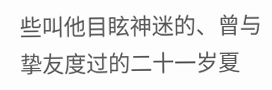些叫他目眩神迷的、曾与挚友度过的二十一岁夏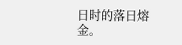日时的落日熔金。